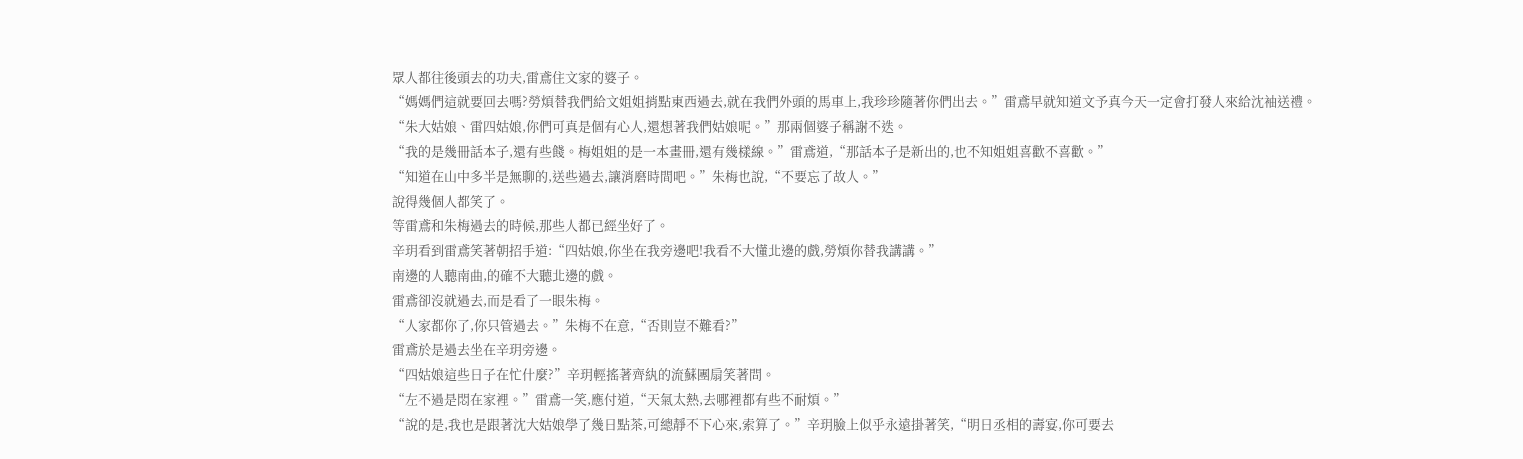眾人都往後頭去的功夫,雷鳶住文家的婆子。
“媽媽們這就要回去嗎?勞煩替我們給文姐姐捎點東西過去,就在我們外頭的馬車上,我珍珍隨著你們出去。”雷鳶早就知道文予真今天一定會打發人來給沈袖送禮。
“朱大姑娘、雷四姑娘,你們可真是個有心人,還想著我們姑娘呢。”那兩個婆子稱謝不迭。
“我的是幾冊話本子,還有些餞。梅姐姐的是一本畫冊,還有幾樣線。”雷鳶道,“那話本子是新出的,也不知姐姐喜歡不喜歡。”
“知道在山中多半是無聊的,送些過去,讓消磨時間吧。”朱梅也說,“不要忘了故人。”
說得幾個人都笑了。
等雷鳶和朱梅過去的時候,那些人都已經坐好了。
辛玥看到雷鳶笑著朝招手道:“四姑娘,你坐在我旁邊吧!我看不大懂北邊的戲,勞煩你替我講講。”
南邊的人聽南曲,的確不大聽北邊的戲。
雷鳶卻沒就過去,而是看了一眼朱梅。
“人家都你了,你只管過去。”朱梅不在意,“否則豈不難看?”
雷鳶於是過去坐在辛玥旁邊。
“四姑娘這些日子在忙什麼?”辛玥輕搖著齊紈的流蘇團扇笑著問。
“左不過是悶在家裡。”雷鳶一笑,應付道,“天氣太熱,去哪裡都有些不耐煩。”
“說的是,我也是跟著沈大姑娘學了幾日點茶,可總靜不下心來,索算了。”辛玥臉上似乎永遠掛著笑,“明日丞相的壽宴,你可要去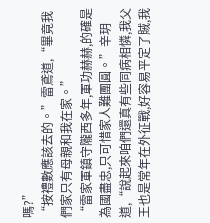嗎?”
“按禮數應該去的。”雷鳶道,“畢竟我們家只有母親和我在家。”
“雷家軍鎮守隴西多年,軍功赫赫,的確是為國盡忠,只可惜家人難團圓。”辛玥道,“說起來咱們還真有些同病相憐,我父王也是常年在外征戰,好容易平定了賊,我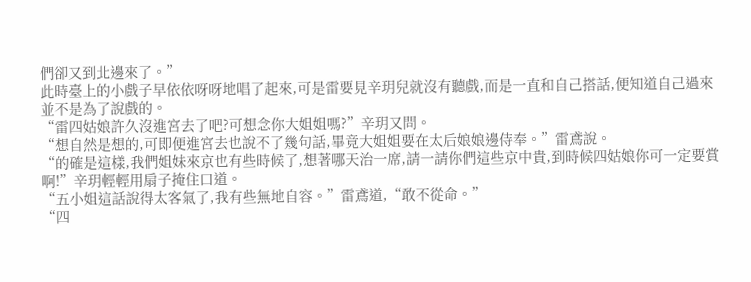們卻又到北邊來了。”
此時臺上的小戲子早依依呀呀地唱了起來,可是雷要見辛玥兒就沒有聽戲,而是一直和自己搭話,便知道自己過來並不是為了說戲的。
“雷四姑娘許久沒進宮去了吧?可想念你大姐姐嗎?”辛玥又問。
“想自然是想的,可即便進宮去也說不了幾句話,畢竟大姐姐要在太后娘娘邊侍奉。”雷鳶說。
“的確是這樣,我們姐妹來京也有些時候了,想著哪天治一席,請一請你們這些京中貴,到時候四姑娘你可一定要賞啊!”辛玥輕輕用扇子掩住口道。
“五小姐這話說得太客氣了,我有些無地自容。”雷鳶道,“敢不從命。”
“四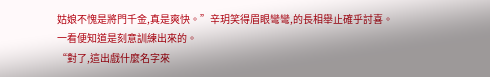姑娘不愧是將門千金,真是爽快。”辛玥笑得眉眼彎彎,的長相舉止確乎討喜。
一看便知道是刻意訓練出來的。
“對了,這出戲什麼名字來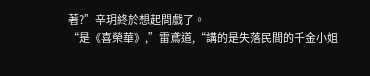著?”辛玥終於想起問戲了。
“是《喜榮華》,”雷鳶道,“講的是失落民間的千金小姐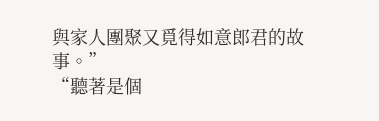與家人團聚又覓得如意郎君的故事。”
“聽著是個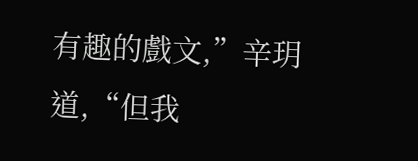有趣的戲文,”辛玥道,“但我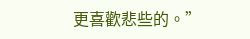更喜歡悲些的。”